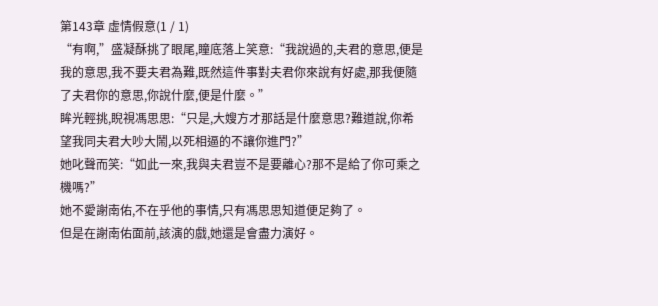第143章 虛情假意(1 / 1)
“有啊,”盛凝酥挑了眼尾,瞳底落上笑意:“我說過的,夫君的意思,便是我的意思,我不要夫君為難,既然這件事對夫君你來說有好處,那我便隨了夫君你的意思,你說什麼,便是什麼。”
眸光輕挑,睨視馮思思:“只是,大嫂方才那話是什麼意思?難道說,你希望我同夫君大吵大鬧,以死相逼的不讓你進門?”
她叱聲而笑:“如此一來,我與夫君豈不是要離心?那不是給了你可乘之機嗎?”
她不愛謝南佑,不在乎他的事情,只有馮思思知道便足夠了。
但是在謝南佑面前,該演的戲,她還是會盡力演好。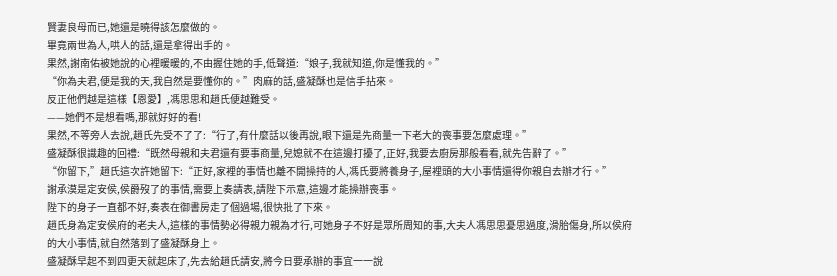賢妻良母而已,她還是曉得該怎麼做的。
畢竟兩世為人,哄人的話,還是拿得出手的。
果然,謝南佑被她說的心裡暖暖的,不由握住她的手,低聲道:“娘子,我就知道,你是懂我的。”
“你為夫君,便是我的天,我自然是要懂你的。”肉麻的話,盛凝酥也是信手拈來。
反正他們越是這樣【恩愛】,馮思思和趙氏便越難受。
——她們不是想看嗎,那就好好的看!
果然,不等旁人去說,趙氏先受不了了:“行了,有什麼話以後再說,眼下還是先商量一下老大的喪事要怎麼處理。”
盛凝酥很識趣的回禮:“既然母親和夫君還有要事商量,兒媳就不在這邊打擾了,正好,我要去廚房那般看看,就先告辭了。”
“你留下,”趙氏這次許她留下:“正好,家裡的事情也離不開操持的人,馮氏要將養身子,屋裡頭的大小事情還得你親自去辦才行。”
謝承漠是定安侯,侯爵歿了的事情,需要上奏請表,請陛下示意,這邊才能操辦喪事。
陛下的身子一直都不好,奏表在御書房走了個過場,很快批了下來。
趙氏身為定安侯府的老夫人,這樣的事情勢必得親力親為才行,可她身子不好是眾所周知的事,大夫人馮思思憂思過度,滑胎傷身,所以侯府的大小事情,就自然落到了盛凝酥身上。
盛凝酥早起不到四更天就起床了,先去給趙氏請安,將今日要承辦的事宜一一說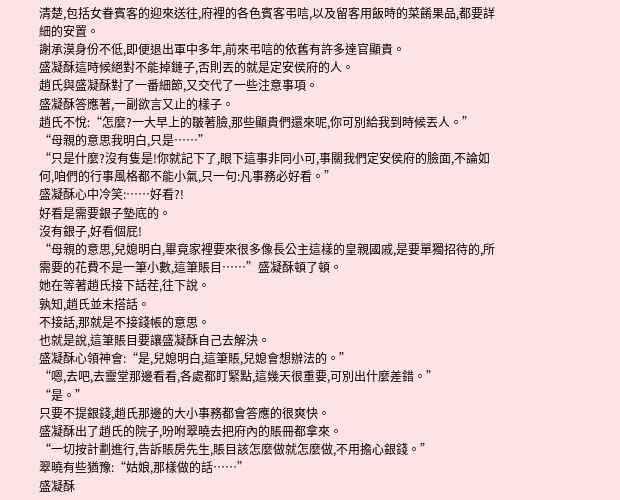清楚,包括女眷賓客的迎來送往,府裡的各色賓客弔唁,以及留客用飯時的菜餚果品,都要詳細的安置。
謝承漠身份不低,即便退出軍中多年,前來弔唁的依舊有許多達官顯貴。
盛凝酥這時候絕對不能掉鏈子,否則丟的就是定安侯府的人。
趙氏與盛凝酥對了一番細節,又交代了一些注意事項。
盛凝酥答應著,一副欲言又止的樣子。
趙氏不悅:“怎麼?一大早上的皺著臉,那些顯貴們還來呢,你可別給我到時候丟人。”
“母親的意思我明白,只是……”
“只是什麼?沒有隻是!你就記下了,眼下這事非同小可,事關我們定安侯府的臉面,不論如何,咱們的行事風格都不能小氣,只一句:凡事務必好看。”
盛凝酥心中冷笑:……好看?!
好看是需要銀子墊底的。
沒有銀子,好看個屁!
“母親的意思,兒媳明白,畢竟家裡要來很多像長公主這樣的皇親國戚,是要單獨招待的,所需要的花費不是一筆小數,這筆賬目……”盛凝酥頓了頓。
她在等著趙氏接下話茬,往下說。
孰知,趙氏並未搭話。
不接話,那就是不接錢帳的意思。
也就是說,這筆賬目要讓盛凝酥自己去解決。
盛凝酥心領神會:“是,兒媳明白,這筆賬,兒媳會想辦法的。”
“嗯,去吧,去靈堂那邊看看,各處都盯緊點,這幾天很重要,可別出什麼差錯。”
“是。”
只要不提銀錢,趙氏那邊的大小事務都會答應的很爽快。
盛凝酥出了趙氏的院子,吩咐翠曉去把府內的賬冊都拿來。
“一切按計劃進行,告訴賬房先生,賬目該怎麼做就怎麼做,不用擔心銀錢。”
翠曉有些猶豫:“姑娘,那樣做的話……”
盛凝酥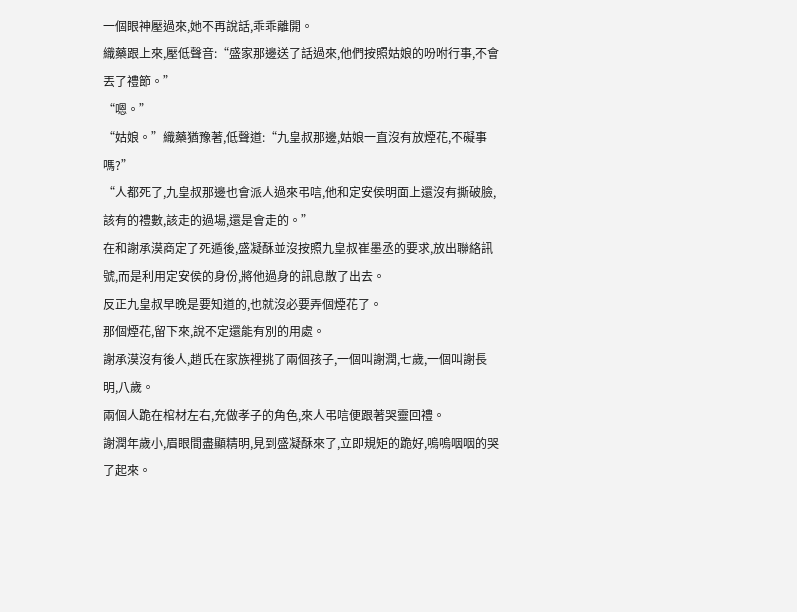一個眼神壓過來,她不再說話,乖乖離開。
織藥跟上來,壓低聲音:“盛家那邊送了話過來,他們按照姑娘的吩咐行事,不會丟了禮節。”
“嗯。”
“姑娘。”織藥猶豫著,低聲道:“九皇叔那邊,姑娘一直沒有放煙花,不礙事嗎?”
“人都死了,九皇叔那邊也會派人過來弔唁,他和定安侯明面上還沒有撕破臉,該有的禮數,該走的過場,還是會走的。”
在和謝承漠商定了死遁後,盛凝酥並沒按照九皇叔崔墨丞的要求,放出聯絡訊號,而是利用定安侯的身份,將他過身的訊息散了出去。
反正九皇叔早晚是要知道的,也就沒必要弄個煙花了。
那個煙花,留下來,說不定還能有別的用處。
謝承漠沒有後人,趙氏在家族裡挑了兩個孩子,一個叫謝潤,七歲,一個叫謝長明,八歲。
兩個人跪在棺材左右,充做孝子的角色,來人弔唁便跟著哭靈回禮。
謝潤年歲小,眉眼間盡顯精明,見到盛凝酥來了,立即規矩的跪好,嗚嗚咽咽的哭了起來。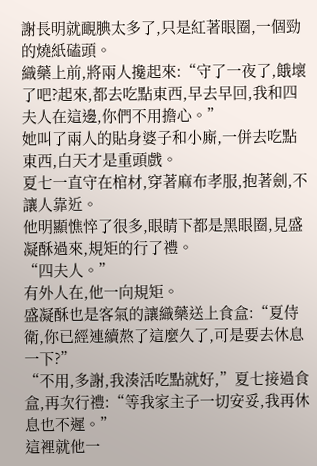謝長明就靦腆太多了,只是紅著眼圈,一個勁的燒紙磕頭。
織藥上前,將兩人攙起來:“守了一夜了,餓壞了吧?起來,都去吃點東西,早去早回,我和四夫人在這邊,你們不用擔心。”
她叫了兩人的貼身婆子和小廝,一併去吃點東西,白天才是重頭戲。
夏七一直守在棺材,穿著麻布孝服,抱著劍,不讓人靠近。
他明顯憔悴了很多,眼睛下都是黑眼圈,見盛凝酥過來,規矩的行了禮。
“四夫人。”
有外人在,他一向規矩。
盛凝酥也是客氣的讓織藥送上食盒:“夏侍衛,你已經連續熬了這麼久了,可是要去休息一下?”
“不用,多謝,我湊活吃點就好,”夏七接過食盒,再次行禮:“等我家主子一切安妥,我再休息也不遲。”
這裡就他一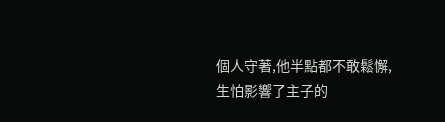個人守著,他半點都不敢鬆懈,生怕影響了主子的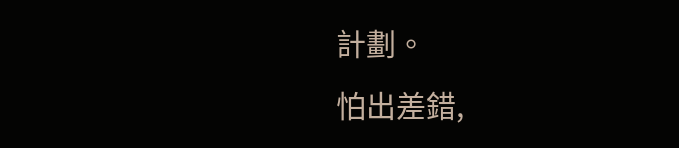計劃。
怕出差錯,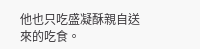他也只吃盛凝酥親自送來的吃食。